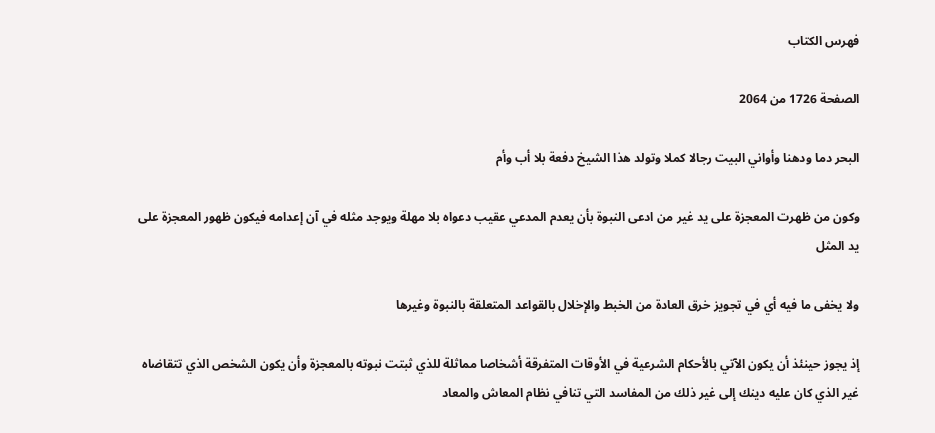فهرس الكتاب

الصفحة 1726 من 2064

البحر دما ودهنا وأواني البيت رجالا كملا وتولد هذا الشيخ دفعة بلا أب وأم

وكون من ظهرت المعجزة على يد غير من ادعى النبوة بأن يعدم المدعي عقيب دعواه بلا مهلة ويوجد مثله في آن إعدامه فيكون ظهور المعجزة على يد المثل

ولا يخفى ما فيه أي في تجويز خرق العادة من الخبط والإخلال بالقواعد المتعلقة بالنبوة وغيرها

إذ يجوز حينئذ أن يكون الآتي بالأحكام الشرعية في الأوقات المتفرقة أشخاصا مماثلة للذي ثبتت نبوته بالمعجزة وأن يكون الشخص الذي تتقاضاه غير الذي كان عليه دينك إلى غير ذلك من المفاسد التي تنافي نظام المعاش والمعاد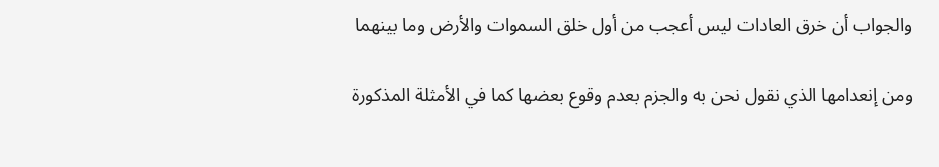والجواب أن خرق العادات ليس أعجب من أول خلق السموات والأرض وما بينهما

ومن إنعدامها الذي نقول نحن به والجزم بعدم وقوع بعضها كما في الأمثلة المذكورة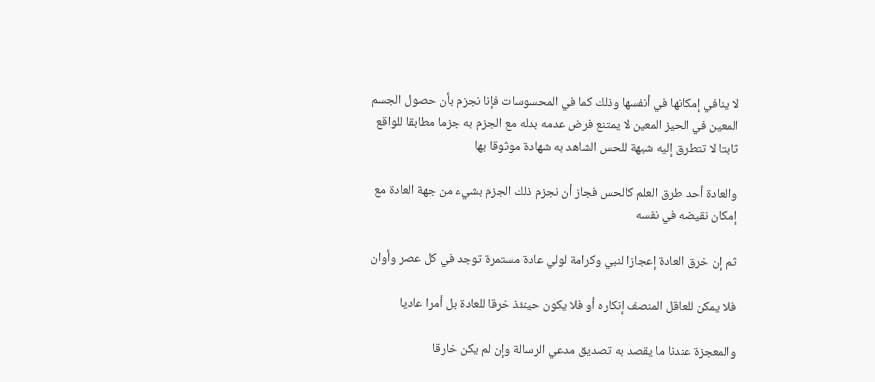لا ينافي إمكانها في أنفسها وذلك كما في المحسوسات فإنا نجزم بأن حصول الجسم المعين في الحيز المعين لا يمتنع فرض عدمه بدله مع الجزم به جزما مطابقا للواقع ثابتا لا تتطرق إليه شبهة للحس الشاهد به شهادة موثوقا بها

والعادة أحد طرق العلم كالحس فجاز أن نجزم ذلك الجزم بشيء من جهة العادة مع إمكان نقيضه في نفسه

ثم إن خرق العادة إعجازا لنبي وكرامة لولي عادة مستمرة توجد في كل عصر وأوان

فلا يمكن للعاقل المنصف إنكاره أو فلا يكون حينئذ خرقا للعادة بل أمرا عاديا

والمعجزة عندنا ما يقصد به تصديق مدعي الرسالة وإن لم يكن خارقا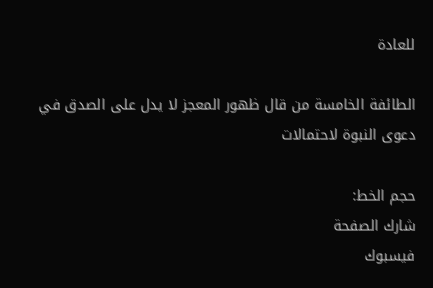للعادة

الطائفة الخامسة من قال ظهور المعجز لا يدل على الصدق في دعوى النبوة لاحتمالات

حجم الخط:
شارك الصفحة
فيسبوك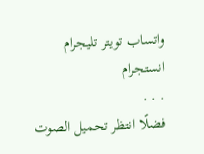واتساب تويتر تليجرام انستجرام
. . .
فضلًا انتظر تحميل الصوت